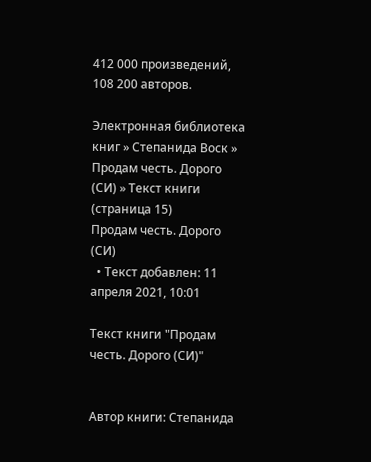412 000 произведений, 108 200 авторов.

Электронная библиотека книг » Степанида Воск » Продам честь. Дорого (СИ) » Текст книги (страница 15)
Продам честь. Дорого (СИ)
  • Текст добавлен: 11 апреля 2021, 10:01

Текст книги "Продам честь. Дорого (СИ)"


Автор книги: Степанида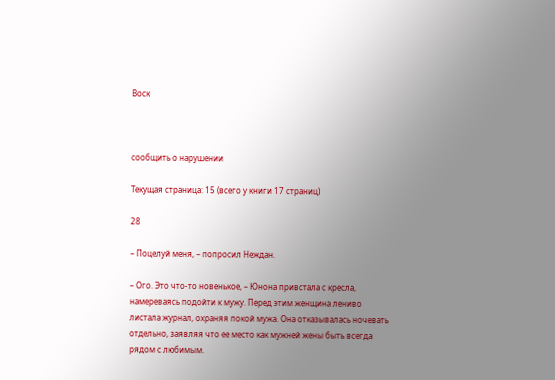Воск



сообщить о нарушении

Текущая страница: 15 (всего у книги 17 страниц)

28

– Поцелуй меня, – попросил Неждан.

– Ого. Это что-то новенькое, – Юнона привстала с кресла, намереваясь подойти к мужу. Перед этим женщина лениво листала журнал, охраняя покой мужа. Она отказывалась ночевать отдельно, заявляя что ее место как мужней жены быть всегда рядом с любимым.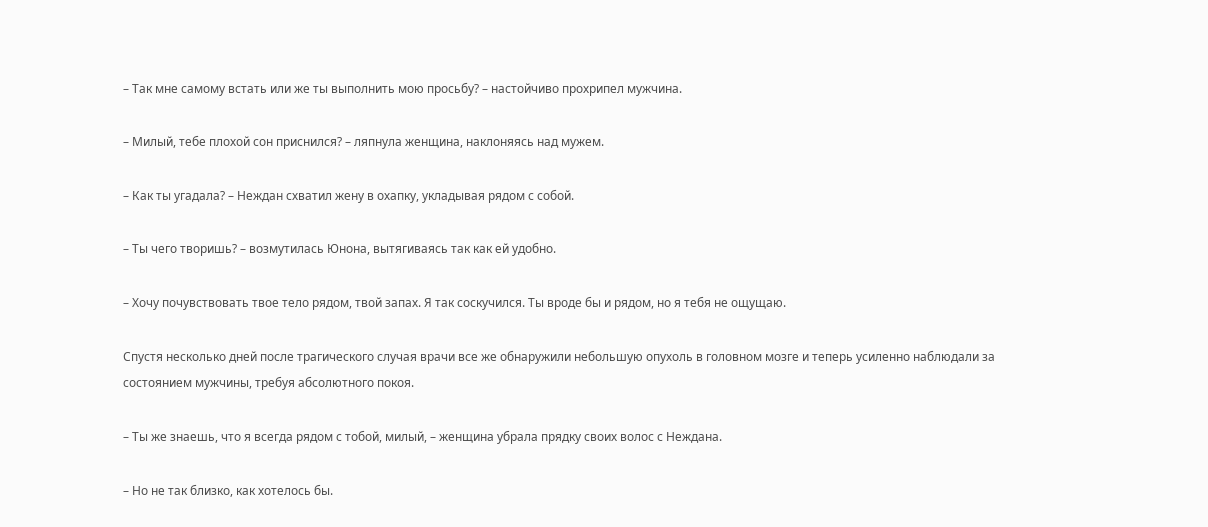– Так мне самому встать или же ты выполнить мою просьбу? – настойчиво прохрипел мужчина.

– Милый, тебе плохой сон приснился? – ляпнула женщина, наклоняясь над мужем.

– Как ты угадала? – Неждан схватил жену в охапку, укладывая рядом с собой.

– Ты чего творишь? – возмутилась Юнона, вытягиваясь так как ей удобно.

– Хочу почувствовать твое тело рядом, твой запах. Я так соскучился. Ты вроде бы и рядом, но я тебя не ощущаю.

Спустя несколько дней после трагического случая врачи все же обнаружили небольшую опухоль в головном мозге и теперь усиленно наблюдали за состоянием мужчины, требуя абсолютного покоя.

– Ты же знаешь, что я всегда рядом с тобой, милый, – женщина убрала прядку своих волос с Неждана.

– Но не так близко, как хотелось бы.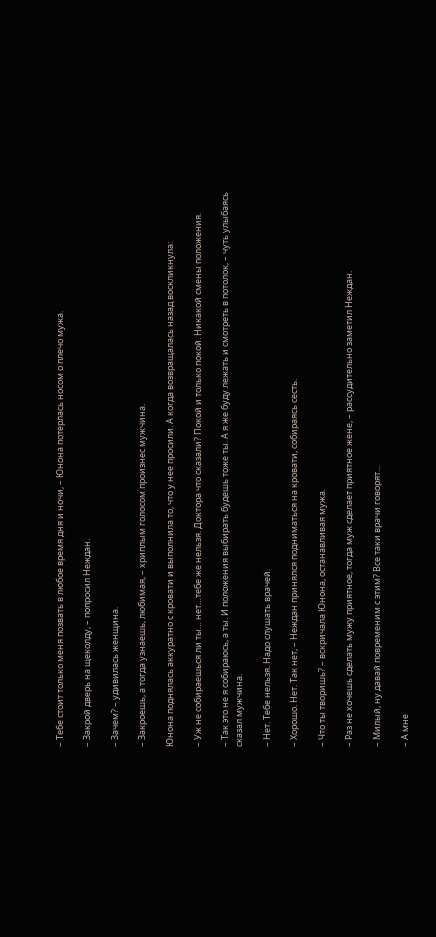– Тебе стоит только меня позвать в любое время дня и ночи, – Юнона потерлась носом о плечо мужа.

– Закрой дверь на щеколду, – попросил Неждан.

– Зачем? – удивилась женщина.

– Закроешь, а тогда узнаешь, любимая, – хриплым голосом произнес мужчина.

Юнона поднялась аккуратно с кровати и выполнила то, что у нее просили. А когда возвращалась назад воскликнула:

– Уж не собираешься ли ты… нет…тебе же нельзя. Доктора что сказали? Покой и только покой. Никакой смены положения.

– Так это не я собираюсь, а ты. И положения выбирать будешь тоже ты. А я же буду лежать и смотреть в потолок, – чуть улыбаясь сказал мужчина.

– Нет. Тебе нельзя. Надо слушать врачей.

– Хорошо. Нет. Так нет, – Неждан принялся подниматься на кровати, собираясь сесть.

– Что ты творишь? – вскричала Юнона, останавливая мужа.

– Раз не хочешь сделать мужу приятное, тогда муж сделает приятное жене, – рассудительно заметил Неждан.

– Милый, ну давай повременим с этим? Все таки врачи говорят…

– А мне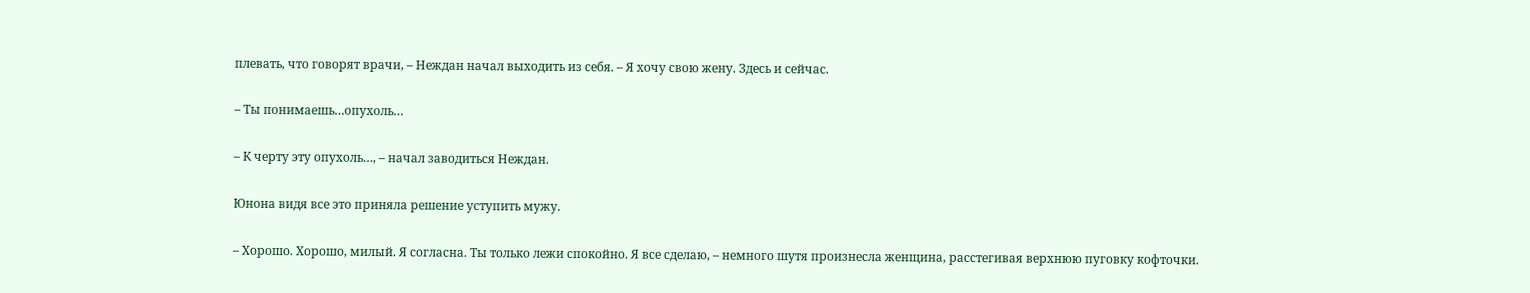плевать, что говорят врачи, – Неждан начал выходить из себя. – Я хочу свою жену. Здесь и сейчас.

– Ты понимаешь…опухоль…

– К черту эту опухоль…, – начал заводиться Неждан.

Юнона видя все это приняла решение уступить мужу.

– Хорошо. Хорошо, милый. Я согласна. Ты только лежи спокойно. Я все сделаю, – немного шутя произнесла женщина, расстегивая верхнюю пуговку кофточки.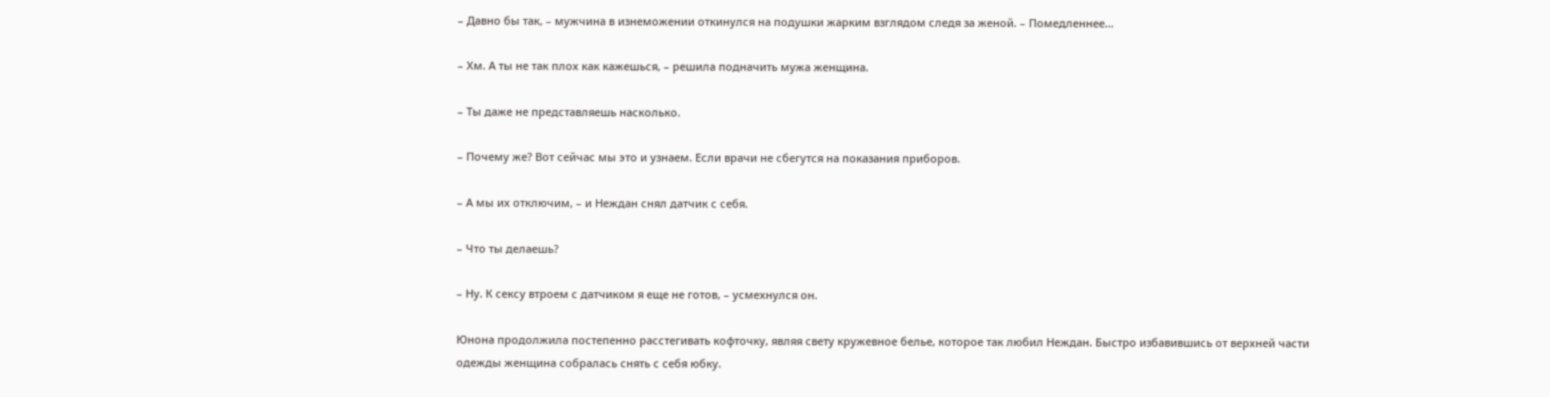– Давно бы так, – мужчина в изнеможении откинулся на подушки жарким взглядом следя за женой. – Помедленнее…

– Хм. А ты не так плох как кажешься, – решила подначить мужа женщина.

– Ты даже не представляешь насколько.

– Почему же? Вот сейчас мы это и узнаем. Если врачи не сбегутся на показания приборов.

– А мы их отключим, – и Неждан снял датчик с себя.

– Что ты делаешь?

– Ну. К сексу втроем с датчиком я еще не готов, – усмехнулся он.

Юнона продолжила постепенно расстегивать кофточку, являя свету кружевное белье, которое так любил Неждан. Быстро избавившись от верхней части одежды женщина собралась снять с себя юбку.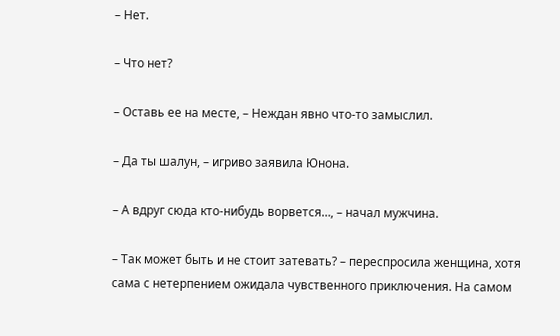– Нет.

– Что нет?

– Оставь ее на месте, – Неждан явно что-то замыслил.

– Да ты шалун, – игриво заявила Юнона.

– А вдруг сюда кто-нибудь ворвется…, – начал мужчина.

– Так может быть и не стоит затевать? – переспросила женщина, хотя сама с нетерпением ожидала чувственного приключения. На самом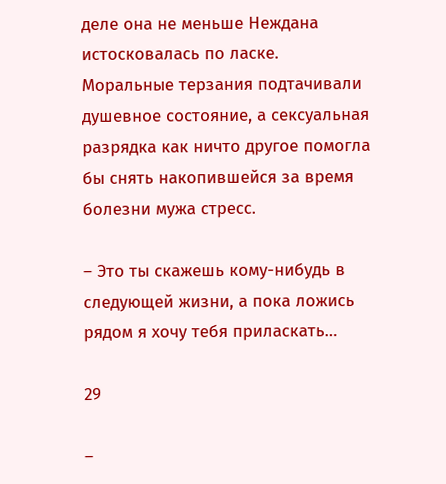деле она не меньше Неждана истосковалась по ласке. Моральные терзания подтачивали душевное состояние, а сексуальная разрядка как ничто другое помогла бы снять накопившейся за время болезни мужа стресс.

– Это ты скажешь кому-нибудь в следующей жизни, а пока ложись рядом я хочу тебя приласкать…

29

–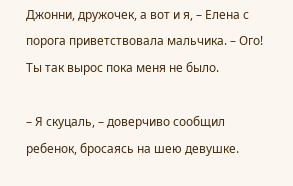Джонни, дружочек, а вот и я, – Елена с порога приветствовала мальчика. – Ого! Ты так вырос пока меня не было.

– Я скуцаль, – доверчиво сообщил ребенок, бросаясь на шею девушке.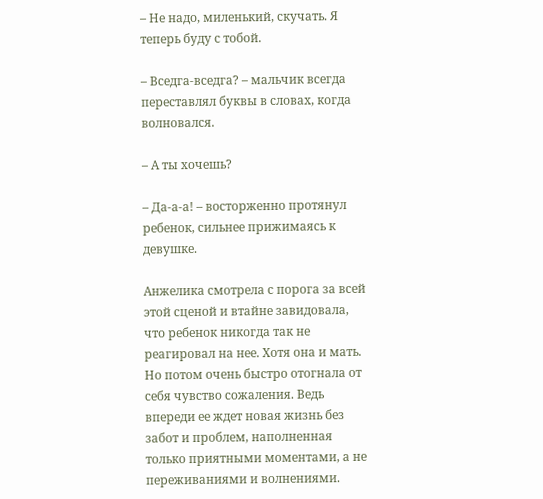– Не надо, миленький, скучать. Я теперь буду с тобой.

– Вседга-вседга? – мальчик всегда переставлял буквы в словах, когда волновался.

– А ты хочешь?

– Да-а-а! – восторженно протянул ребенок, сильнее прижимаясь к девушке.

Анжелика смотрела с порога за всей этой сценой и втайне завидовала, что ребенок никогда так не реагировал на нее. Хотя она и мать. Но потом очень быстро отогнала от себя чувство сожаления. Ведь впереди ее ждет новая жизнь без забот и проблем, наполненная только приятными моментами, а не переживаниями и волнениями.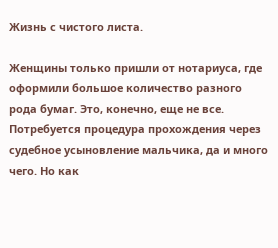Жизнь с чистого листа.

Женщины только пришли от нотариуса, где оформили большое количество разного рода бумаг. Это, конечно, еще не все. Потребуется процедура прохождения через судебное усыновление мальчика, да и много чего. Но как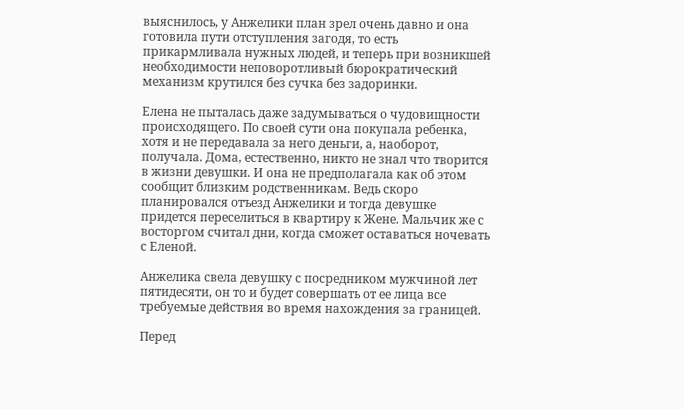выяснилось, у Анжелики план зрел очень давно и она готовила пути отступления загодя, то есть прикармливала нужных людей, и теперь при возникшей необходимости неповоротливый бюрократический механизм крутился без сучка без задоринки.

Елена не пыталась даже задумываться о чудовищности происходящего. По своей сути она покупала ребенка, хотя и не передавала за него деньги, а, наоборот, получала. Дома, естественно, никто не знал что творится в жизни девушки. И она не предполагала как об этом сообщит близким родственникам. Ведь скоро планировался отъезд Анжелики и тогда девушке придется переселиться в квартиру к Жене. Мальчик же с восторгом считал дни, когда сможет оставаться ночевать с Еленой.

Анжелика свела девушку с посредником мужчиной лет пятидесяти, он то и будет совершать от ее лица все требуемые действия во время нахождения за границей.

Перед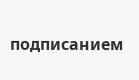подписанием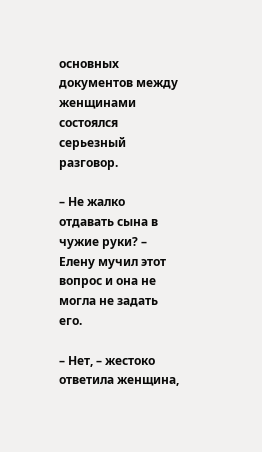основных документов между женщинами состоялся серьезный разговор.

– Не жалко отдавать сына в чужие руки? – Елену мучил этот вопрос и она не могла не задать его.

– Нет, – жестоко ответила женщина,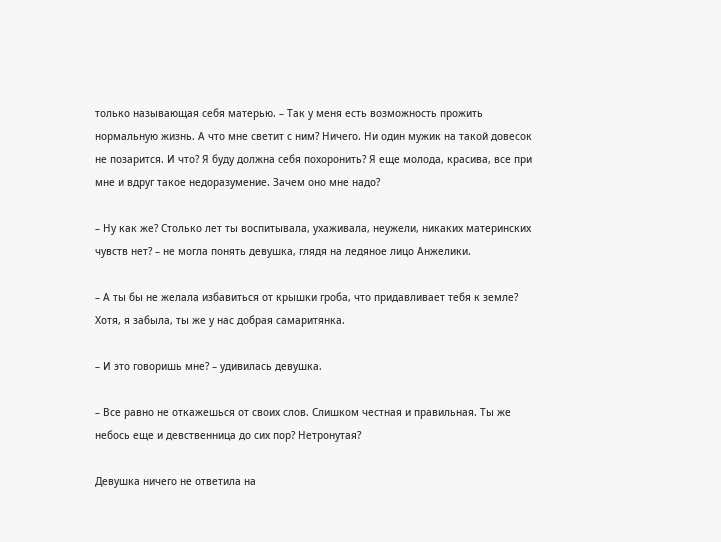только называющая себя матерью. – Так у меня есть возможность прожить нормальную жизнь. А что мне светит с ним? Ничего. Ни один мужик на такой довесок не позарится. И что? Я буду должна себя похоронить? Я еще молода, красива, все при мне и вдруг такое недоразумение. Зачем оно мне надо?

– Ну как же? Столько лет ты воспитывала, ухаживала, неужели, никаких материнских чувств нет? – не могла понять девушка, глядя на ледяное лицо Анжелики.

– А ты бы не желала избавиться от крышки гроба, что придавливает тебя к земле? Хотя, я забыла, ты же у нас добрая самаритянка.

– И это говоришь мне? – удивилась девушка.

– Все равно не откажешься от своих слов. Слишком честная и правильная. Ты же небось еще и девственница до сих пор? Нетронутая?

Девушка ничего не ответила на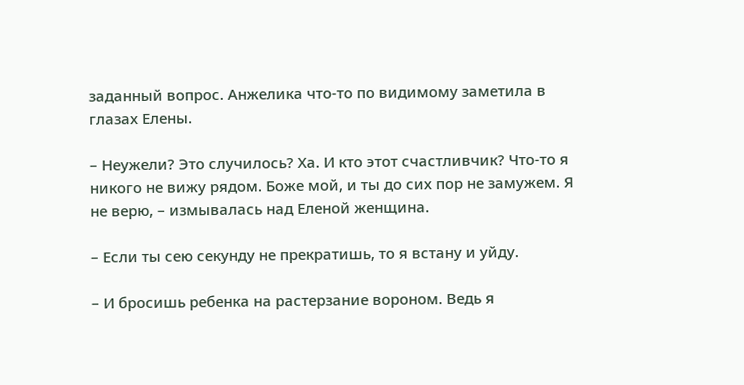заданный вопрос. Анжелика что-то по видимому заметила в глазах Елены.

– Неужели? Это случилось? Ха. И кто этот счастливчик? Что-то я никого не вижу рядом. Боже мой, и ты до сих пор не замужем. Я не верю, – измывалась над Еленой женщина.

– Если ты сею секунду не прекратишь, то я встану и уйду.

– И бросишь ребенка на растерзание вороном. Ведь я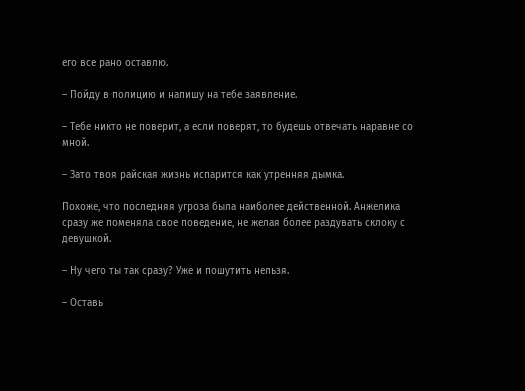его все рано оставлю.

– Пойду в полицию и напишу на тебе заявление.

– Тебе никто не поверит, а если поверят, то будешь отвечать наравне со мной.

– Зато твоя райская жизнь испарится как утренняя дымка.

Похоже, что последняя угроза была наиболее действенной. Анжелика сразу же поменяла свое поведение, не желая более раздувать склоку с девушкой.

– Ну чего ты так сразу? Уже и пошутить нельзя.

– Оставь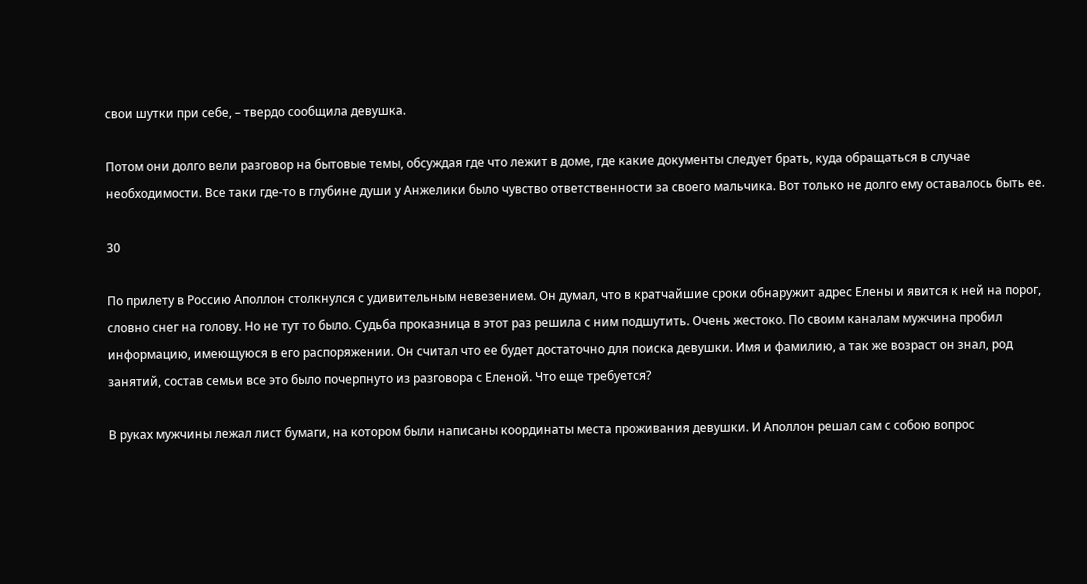свои шутки при себе, – твердо сообщила девушка.

Потом они долго вели разговор на бытовые темы, обсуждая где что лежит в доме, где какие документы следует брать, куда обращаться в случае необходимости. Все таки где-то в глубине души у Анжелики было чувство ответственности за своего мальчика. Вот только не долго ему оставалось быть ее.

30

По прилету в Россию Аполлон столкнулся с удивительным невезением. Он думал, что в кратчайшие сроки обнаружит адрес Елены и явится к ней на порог, словно снег на голову. Но не тут то было. Судьба проказница в этот раз решила с ним подшутить. Очень жестоко. По своим каналам мужчина пробил информацию, имеющуюся в его распоряжении. Он считал что ее будет достаточно для поиска девушки. Имя и фамилию, а так же возраст он знал, род занятий, состав семьи все это было почерпнуто из разговора с Еленой. Что еще требуется?

В руках мужчины лежал лист бумаги, на котором были написаны координаты места проживания девушки. И Аполлон решал сам с собою вопрос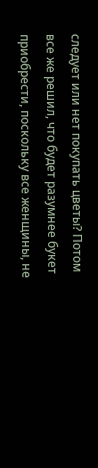следует или нет покупать цветы? Потом все же решил, что будет разумнее букет приобрести, поскольку все женщины, не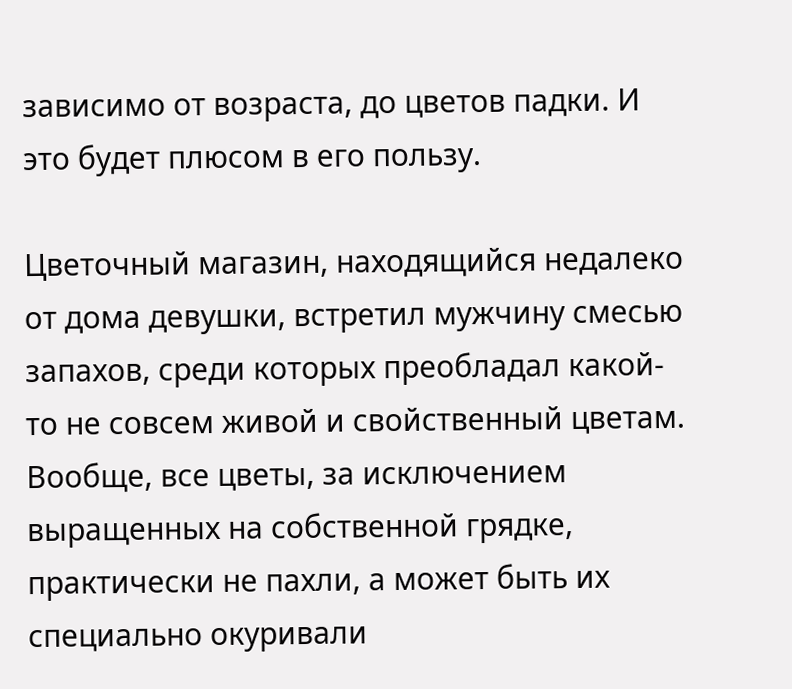зависимо от возраста, до цветов падки. И это будет плюсом в его пользу.

Цветочный магазин, находящийся недалеко от дома девушки, встретил мужчину смесью запахов, среди которых преобладал какой-то не совсем живой и свойственный цветам. Вообще, все цветы, за исключением выращенных на собственной грядке, практически не пахли, а может быть их специально окуривали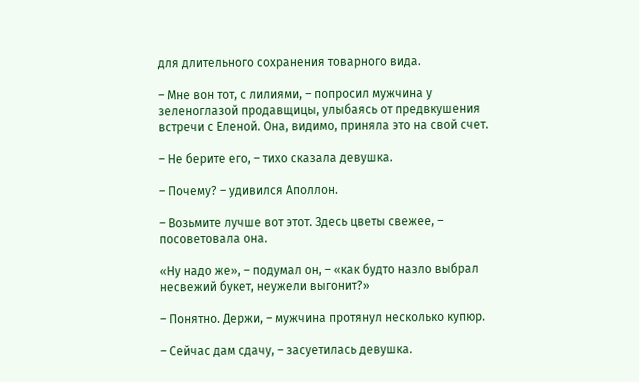для длительного сохранения товарного вида.

– Мне вон тот, с лилиями, – попросил мужчина у зеленоглазой продавщицы, улыбаясь от предвкушения встречи с Еленой. Она, видимо, приняла это на свой счет.

– Не берите его, – тихо сказала девушка.

– Почему? – удивился Аполлон.

– Возьмите лучше вот этот. Здесь цветы свежее, – посоветовала она.

«Ну надо же», – подумал он, – «как будто назло выбрал несвежий букет, неужели выгонит?»

– Понятно. Держи, – мужчина протянул несколько купюр.

– Сейчас дам сдачу, – засуетилась девушка.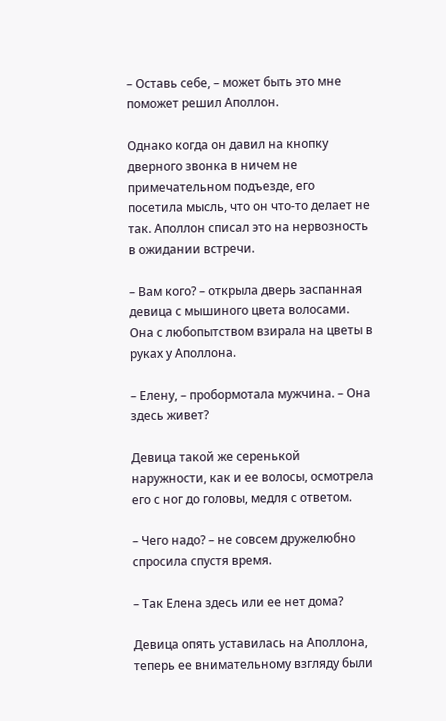– Оставь себе, – может быть это мне поможет решил Аполлон.

Однако когда он давил на кнопку дверного звонка в ничем не примечательном подъезде, его посетила мысль, что он что-то делает не так. Аполлон списал это на нервозность в ожидании встречи.

– Вам кого? – открыла дверь заспанная девица с мышиного цвета волосами. Она с любопытством взирала на цветы в руках у Аполлона.

– Елену, – пробормотала мужчина. – Она здесь живет?

Девица такой же серенькой наружности, как и ее волосы, осмотрела его с ног до головы, медля с ответом.

– Чего надо? – не совсем дружелюбно спросила спустя время.

– Так Елена здесь или ее нет дома?

Девица опять уставилась на Аполлона, теперь ее внимательному взгляду были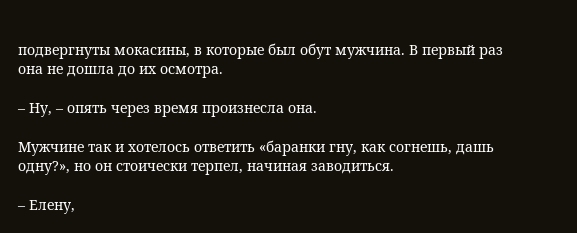подвергнуты мокасины, в которые был обут мужчина. В первый раз она не дошла до их осмотра.

– Ну, – опять через время произнесла она.

Мужчине так и хотелось ответить «баранки гну, как согнешь, дашь одну?», но он стоически терпел, начиная заводиться.

– Елену,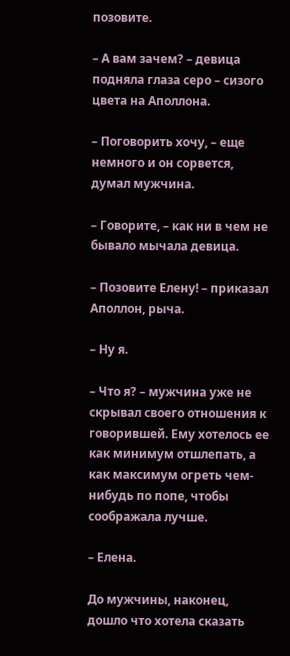позовите.

– А вам зачем? – девица подняла глаза серо – сизого цвета на Аполлона.

– Поговорить хочу, – еще немного и он сорвется, думал мужчина.

– Говорите, – как ни в чем не бывало мычала девица.

– Позовите Елену! – приказал Аполлон, рыча.

– Ну я.

– Что я? – мужчина уже не скрывал своего отношения к говорившей. Ему хотелось ее как минимум отшлепать, а как максимум огреть чем-нибудь по попе, чтобы соображала лучше.

– Елена.

До мужчины, наконец, дошло что хотела сказать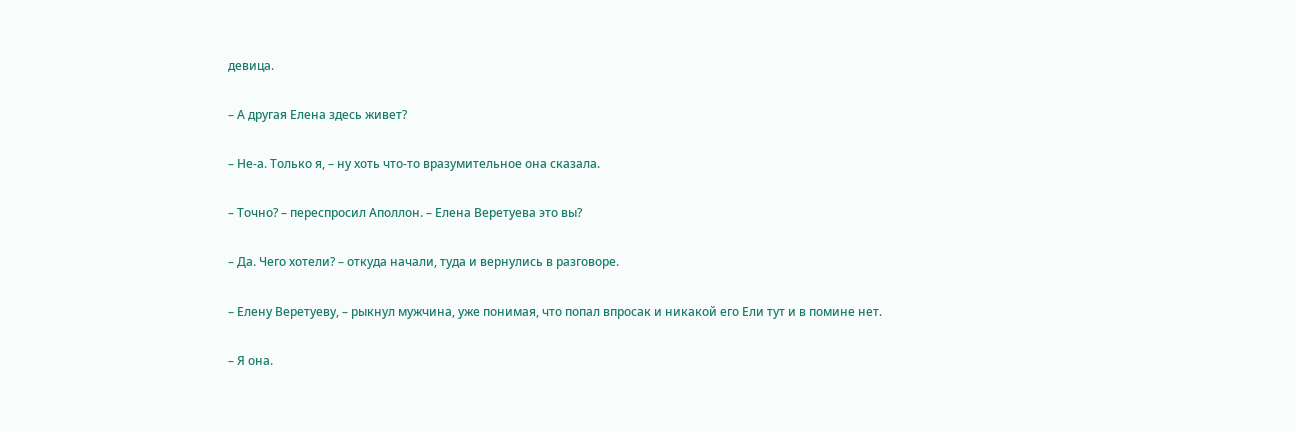девица.

– А другая Елена здесь живет?

– Не-а. Только я, – ну хоть что-то вразумительное она сказала.

– Точно? – переспросил Аполлон. – Елена Веретуева это вы?

– Да. Чего хотели? – откуда начали, туда и вернулись в разговоре.

– Елену Веретуеву, – рыкнул мужчина, уже понимая, что попал впросак и никакой его Ели тут и в помине нет.

– Я она.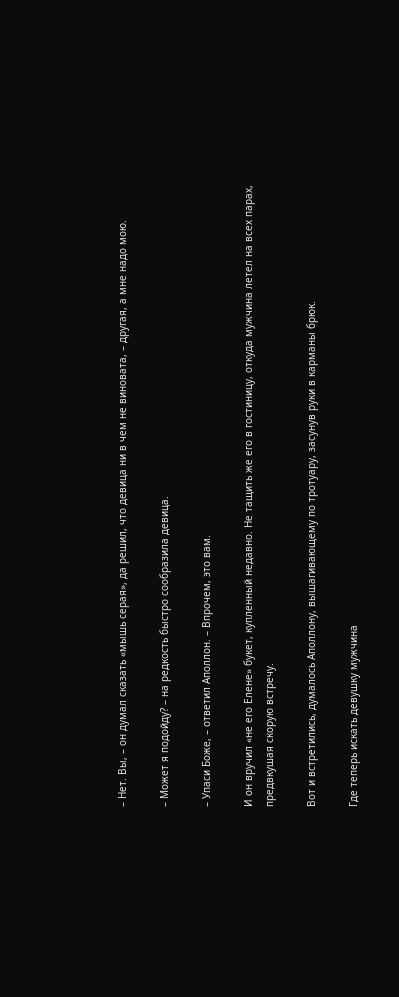– Нет. Вы, – он думал сказать «мышь серая», да решил, что девица ни в чем не виновата, – другая, а мне надо мою.

– Может я подойду? – на редкость быстро сообразила девица.

– Упаси Боже, – ответил Аполлон. – Впрочем, это вам.

И он вручил «не его Елене» букет, купленный недавно. Не тащить же его в гостиницу, откуда мужчина летел на всех парах, предвкушая скорую встречу.

Вот и встретились, думалось Аполлону, вышагивающему по тротуару, засунув руки в карманы брюк.

Где теперь искать девушку мужчина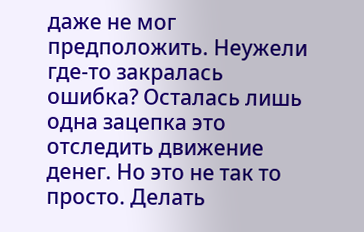даже не мог предположить. Неужели где-то закралась ошибка? Осталась лишь одна зацепка это отследить движение денег. Но это не так то просто. Делать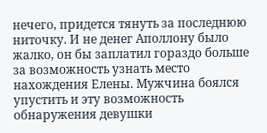нечего, придется тянуть за последнюю ниточку. И не денег Аполлону было жалко, он бы заплатил гораздо больше за возможность узнать место нахождения Елены. Мужчина боялся упустить и эту возможность обнаружения девушки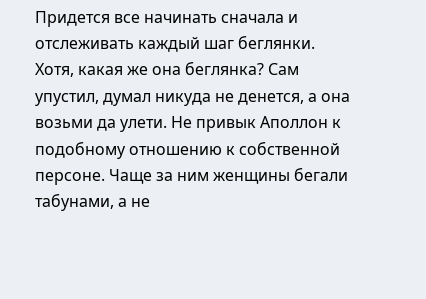Придется все начинать сначала и отслеживать каждый шаг беглянки. Хотя, какая же она беглянка? Сам упустил, думал никуда не денется, а она возьми да улети. Не привык Аполлон к подобному отношению к собственной персоне. Чаще за ним женщины бегали табунами, а не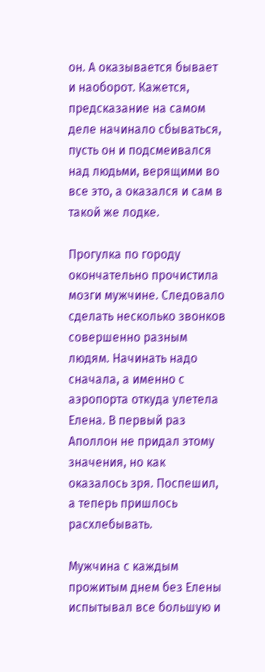он. А оказывается бывает и наоборот. Кажется, предсказание на самом деле начинало сбываться, пусть он и подсмеивался над людьми, верящими во все это, а оказался и сам в такой же лодке.

Прогулка по городу окончательно прочистила мозги мужчине. Следовало сделать несколько звонков совершенно разным людям. Начинать надо сначала, а именно с аэропорта откуда улетела Елена. В первый раз Аполлон не придал этому значения, но как оказалось зря. Поспешил, а теперь пришлось расхлебывать.

Мужчина с каждым прожитым днем без Елены испытывал все большую и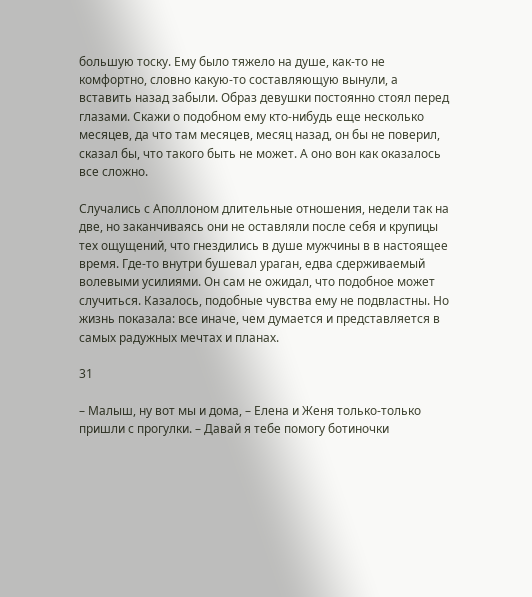большую тоску. Ему было тяжело на душе, как-то не комфортно, словно какую-то составляющую вынули, а вставить назад забыли. Образ девушки постоянно стоял перед глазами. Скажи о подобном ему кто-нибудь еще несколько месяцев, да что там месяцев, месяц назад, он бы не поверил, сказал бы, что такого быть не может. А оно вон как оказалось все сложно.

Случались с Аполлоном длительные отношения, недели так на две, но заканчиваясь они не оставляли после себя и крупицы тех ощущений, что гнездились в душе мужчины в в настоящее время. Где-то внутри бушевал ураган, едва сдерживаемый волевыми усилиями. Он сам не ожидал, что подобное может случиться. Казалось, подобные чувства ему не подвластны. Но жизнь показала: все иначе, чем думается и представляется в самых радужных мечтах и планах.

31

– Малыш, ну вот мы и дома, – Елена и Женя только-только пришли с прогулки. – Давай я тебе помогу ботиночки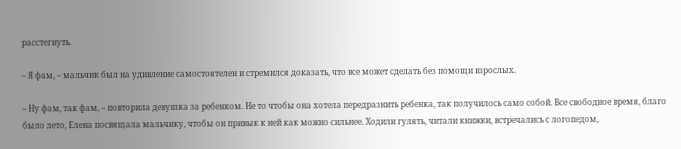расстегнуть.

– Я фам, – мальчик был на удивление самостоятелен и стремился доказать, что все может сделать без помощи взрослых.

– Ну фам, так фам, – повторила девушка за ребенком. Не то чтобы она хотела передразнить ребенка, так получилось само собой. Все свободное время, благо было лето, Елена посвящала мальчику, чтобы он привык к ней как можно сильнее. Ходили гулять, читали книжки, встречались с логопедом,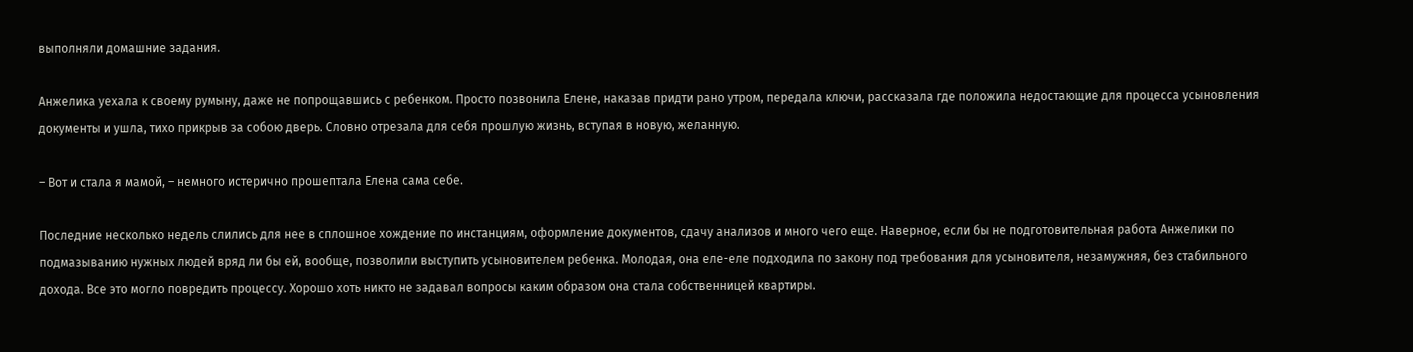выполняли домашние задания.

Анжелика уехала к своему румыну, даже не попрощавшись с ребенком. Просто позвонила Елене, наказав придти рано утром, передала ключи, рассказала где положила недостающие для процесса усыновления документы и ушла, тихо прикрыв за собою дверь. Словно отрезала для себя прошлую жизнь, вступая в новую, желанную.

– Вот и стала я мамой, – немного истерично прошептала Елена сама себе.

Последние несколько недель слились для нее в сплошное хождение по инстанциям, оформление документов, сдачу анализов и много чего еще. Наверное, если бы не подготовительная работа Анжелики по подмазыванию нужных людей вряд ли бы ей, вообще, позволили выступить усыновителем ребенка. Молодая, она еле-еле подходила по закону под требования для усыновителя, незамужняя, без стабильного дохода. Все это могло повредить процессу. Хорошо хоть никто не задавал вопросы каким образом она стала собственницей квартиры.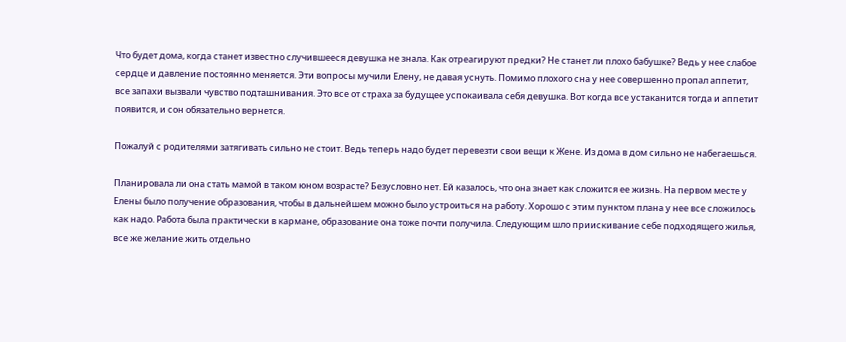Что будет дома, когда станет известно случившееся девушка не знала. Как отреагируют предки? Не станет ли плохо бабушке? Ведь у нее слабое сердце и давление постоянно меняется. Эти вопросы мучили Елену, не давая уснуть. Помимо плохого сна у нее совершенно пропал аппетит, все запахи вызвали чувство подташнивания. Это все от страха за будущее успокаивала себя девушка. Вот когда все устаканится тогда и аппетит появится, и сон обязательно вернется.

Пожалуй с родителями затягивать сильно не стоит. Ведь теперь надо будет перевезти свои вещи к Жене. Из дома в дом сильно не набегаешься.

Планировала ли она стать мамой в таком юном возрасте? Безусловно нет. Ей казалось, что она знает как сложится ее жизнь. На первом месте у Елены было получение образования, чтобы в дальнейшем можно было устроиться на работу. Хорошо с этим пунктом плана у нее все сложилось как надо. Работа была практически в кармане, образование она тоже почти получила. Следующим шло приискивание себе подходящего жилья, все же желание жить отдельно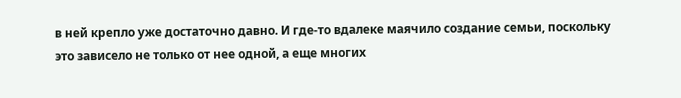в ней крепло уже достаточно давно. И где-то вдалеке маячило создание семьи, поскольку это зависело не только от нее одной, а еще многих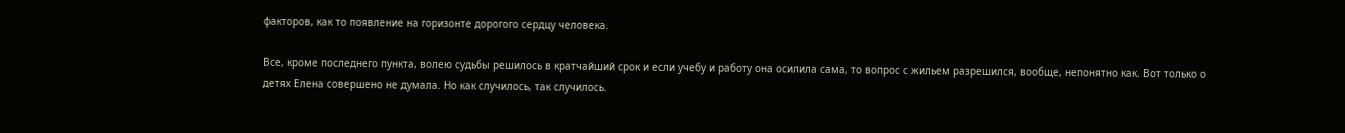факторов, как то появление на горизонте дорогого сердцу человека.

Все, кроме последнего пункта, волею судьбы решилось в кратчайший срок и если учебу и работу она осилила сама, то вопрос с жильем разрешился, вообще, непонятно как. Вот только о детях Елена совершено не думала. Но как случилось, так случилось.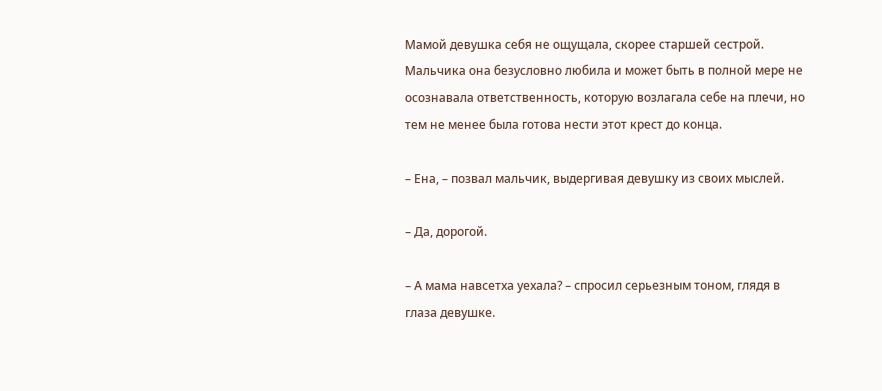Мамой девушка себя не ощущала, скорее старшей сестрой. Мальчика она безусловно любила и может быть в полной мере не осознавала ответственность, которую возлагала себе на плечи, но тем не менее была готова нести этот крест до конца.

– Ена, – позвал мальчик, выдергивая девушку из своих мыслей.

– Да, дорогой.

– А мама навсетха уехала? – спросил серьезным тоном, глядя в глаза девушке.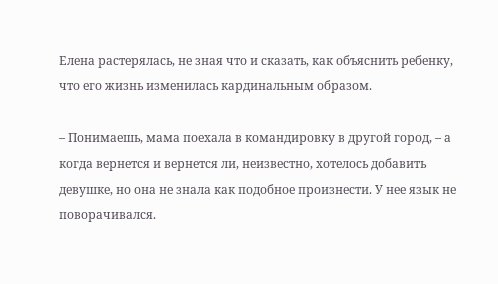Елена растерялась, не зная что и сказать, как объяснить ребенку, что его жизнь изменилась кардинальным образом.

– Понимаешь, мама поехала в командировку в другой город, – а когда вернется и вернется ли, неизвестно, хотелось добавить девушке, но она не знала как подобное произнести. У нее язык не поворачивался.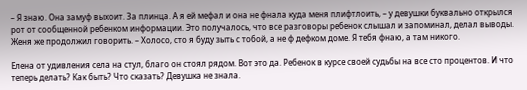– Я знаю. Она замуф выхоит. За плинца. А я ей мефал и она не фнала куда меня плифтлоить, – у девушки буквально открылся рот от сообщенной ребенком информации. Это получалось, что все разговоры ребенок слышал и запоминал, делал выводы. Женя же продолжил говорить. – Холосо, сто я буду зыть с тобой, а не ф дефком доме. Я тебя фнаю, а там никого.

Елена от удивления села на стул, благо он стоял рядом. Вот это да. Ребенок в курсе своей судьбы на все сто процентов. И что теперь делать? Как быть? Что сказать? Девушка не знала.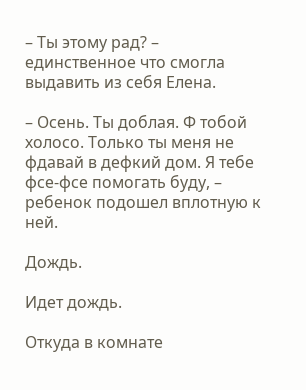– Ты этому рад? – единственное что смогла выдавить из себя Елена.

– Осень. Ты доблая. Ф тобой холосо. Только ты меня не фдавай в дефкий дом. Я тебе фсе-фсе помогать буду, – ребенок подошел вплотную к ней.

Дождь.

Идет дождь.

Откуда в комнате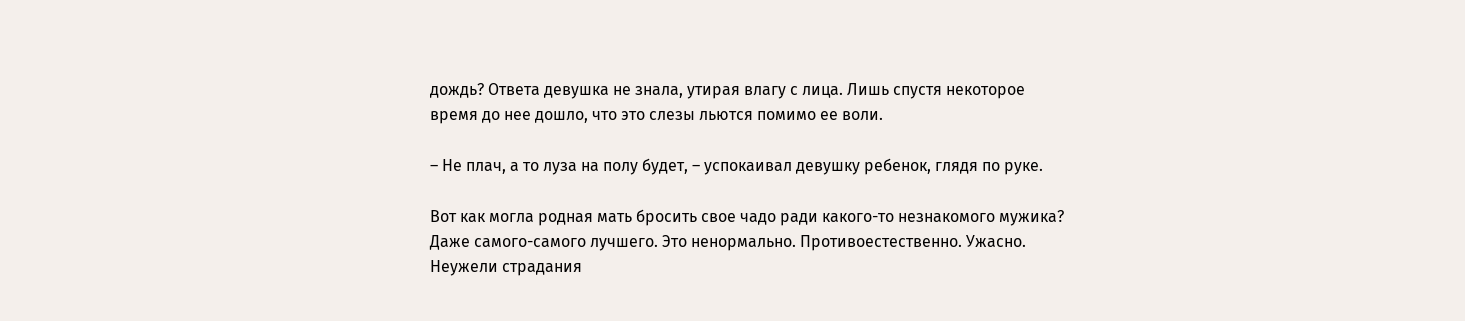дождь? Ответа девушка не знала, утирая влагу с лица. Лишь спустя некоторое время до нее дошло, что это слезы льются помимо ее воли.

– Не плач, а то луза на полу будет, – успокаивал девушку ребенок, глядя по руке.

Вот как могла родная мать бросить свое чадо ради какого-то незнакомого мужика? Даже самого-самого лучшего. Это ненормально. Противоестественно. Ужасно. Неужели страдания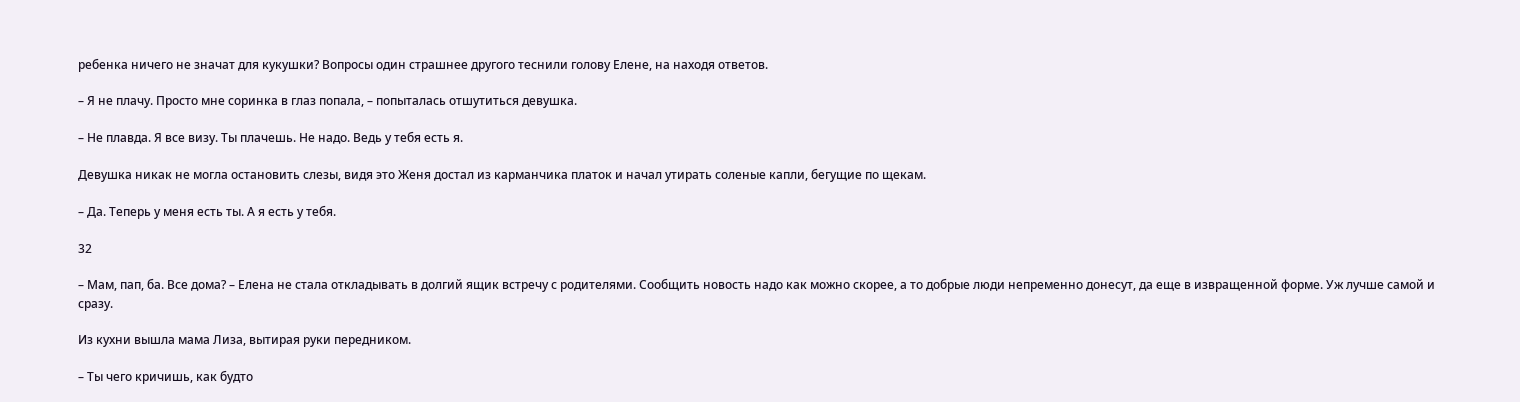ребенка ничего не значат для кукушки? Вопросы один страшнее другого теснили голову Елене, на находя ответов.

– Я не плачу. Просто мне соринка в глаз попала, – попыталась отшутиться девушка.

– Не плавда. Я все визу. Ты плачешь. Не надо. Ведь у тебя есть я.

Девушка никак не могла остановить слезы, видя это Женя достал из карманчика платок и начал утирать соленые капли, бегущие по щекам.

– Да. Теперь у меня есть ты. А я есть у тебя.

32

– Мам, пап, ба. Все дома? – Елена не стала откладывать в долгий ящик встречу с родителями. Сообщить новость надо как можно скорее, а то добрые люди непременно донесут, да еще в извращенной форме. Уж лучше самой и сразу.

Из кухни вышла мама Лиза, вытирая руки передником.

– Ты чего кричишь, как будто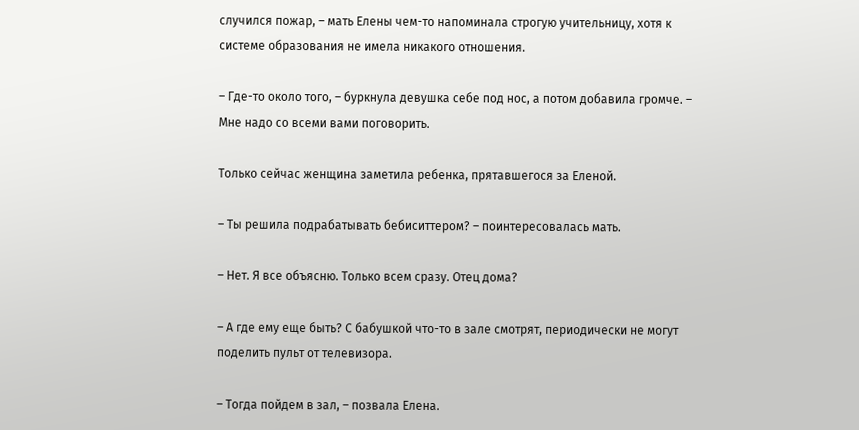случился пожар, – мать Елены чем-то напоминала строгую учительницу, хотя к системе образования не имела никакого отношения.

– Где-то около того, – буркнула девушка себе под нос, а потом добавила громче. – Мне надо со всеми вами поговорить.

Только сейчас женщина заметила ребенка, прятавшегося за Еленой.

– Ты решила подрабатывать бебиситтером? – поинтересовалась мать.

– Нет. Я все объясню. Только всем сразу. Отец дома?

– А где ему еще быть? С бабушкой что-то в зале смотрят, периодически не могут поделить пульт от телевизора.

– Тогда пойдем в зал, – позвала Елена.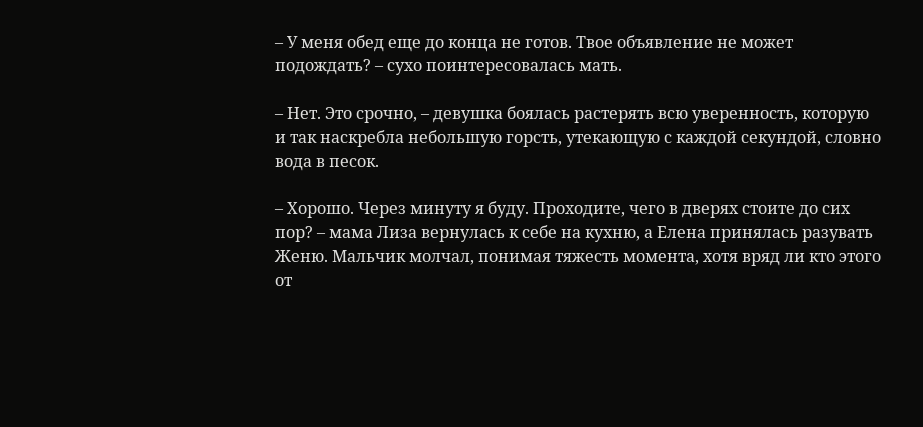– У меня обед еще до конца не готов. Твое объявление не может подождать? – сухо поинтересовалась мать.

– Нет. Это срочно, – девушка боялась растерять всю уверенность, которую и так наскребла небольшую горсть, утекающую с каждой секундой, словно вода в песок.

– Хорошо. Через минуту я буду. Проходите, чего в дверях стоите до сих пор? – мама Лиза вернулась к себе на кухню, а Елена принялась разувать Женю. Мальчик молчал, понимая тяжесть момента, хотя вряд ли кто этого от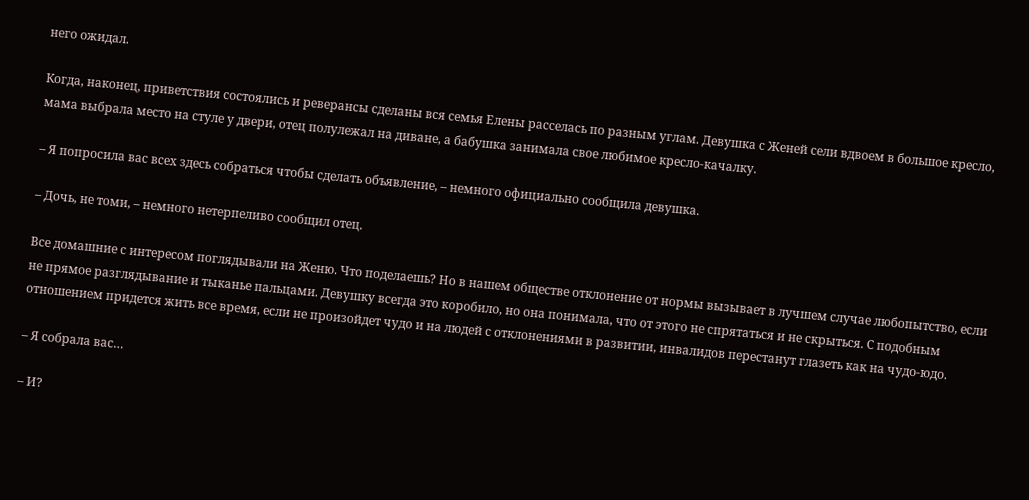него ожидал.

Когда, наконец, приветствия состоялись и реверансы сделаны вся семья Елены расселась по разным углам. Девушка с Женей сели вдвоем в большое кресло, мама выбрала место на стуле у двери, отец полулежал на диване, а бабушка занимала свое любимое кресло-качалку.

– Я попросила вас всех здесь собраться чтобы сделать объявление, – немного официально сообщила девушка.

– Дочь, не томи, – немного нетерпеливо сообщил отец.

Все домашние с интересом поглядывали на Женю. Что поделаешь? Но в нашем обществе отклонение от нормы вызывает в лучшем случае любопытство, если не прямое разглядывание и тыканье пальцами. Девушку всегда это коробило, но она понимала, что от этого не спрятаться и не скрыться. С подобным отношением придется жить все время, если не произойдет чудо и на людей с отклонениями в развитии, инвалидов перестанут глазеть как на чудо-юдо.

– Я собрала вас…

– И?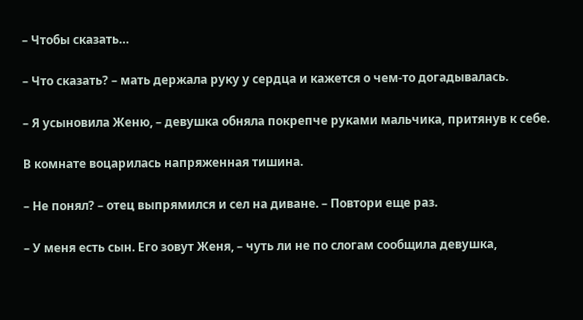– Чтобы сказать…

– Что сказать? – мать держала руку у сердца и кажется о чем-то догадывалась.

– Я усыновила Женю, – девушка обняла покрепче руками мальчика, притянув к себе.

В комнате воцарилась напряженная тишина.

– Не понял? – отец выпрямился и сел на диване. – Повтори еще раз.

– У меня есть сын. Его зовут Женя, – чуть ли не по слогам сообщила девушка,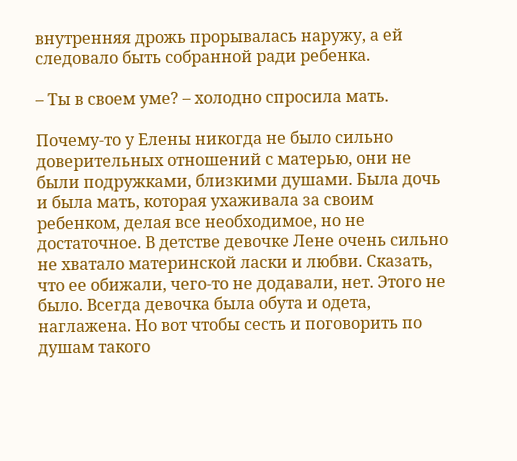внутренняя дрожь прорывалась наружу, а ей следовало быть собранной ради ребенка.

– Ты в своем уме? – холодно спросила мать.

Почему-то у Елены никогда не было сильно доверительных отношений с матерью, они не были подружками, близкими душами. Была дочь и была мать, которая ухаживала за своим ребенком, делая все необходимое, но не достаточное. В детстве девочке Лене очень сильно не хватало материнской ласки и любви. Сказать, что ее обижали, чего-то не додавали, нет. Этого не было. Всегда девочка была обута и одета, наглажена. Но вот чтобы сесть и поговорить по душам такого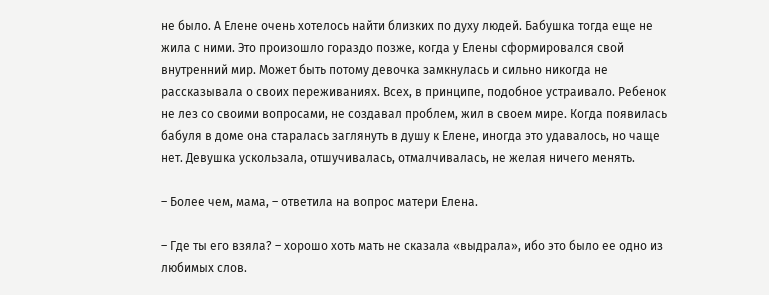не было. А Елене очень хотелось найти близких по духу людей. Бабушка тогда еще не жила с ними. Это произошло гораздо позже, когда у Елены сформировался свой внутренний мир. Может быть потому девочка замкнулась и сильно никогда не рассказывала о своих переживаниях. Всех, в принципе, подобное устраивало. Ребенок не лез со своими вопросами, не создавал проблем, жил в своем мире. Когда появилась бабуля в доме она старалась заглянуть в душу к Елене, иногда это удавалось, но чаще нет. Девушка ускользала, отшучивалась, отмалчивалась, не желая ничего менять.

– Более чем, мама, – ответила на вопрос матери Елена.

– Где ты его взяла? – хорошо хоть мать не сказала «выдрала», ибо это было ее одно из любимых слов.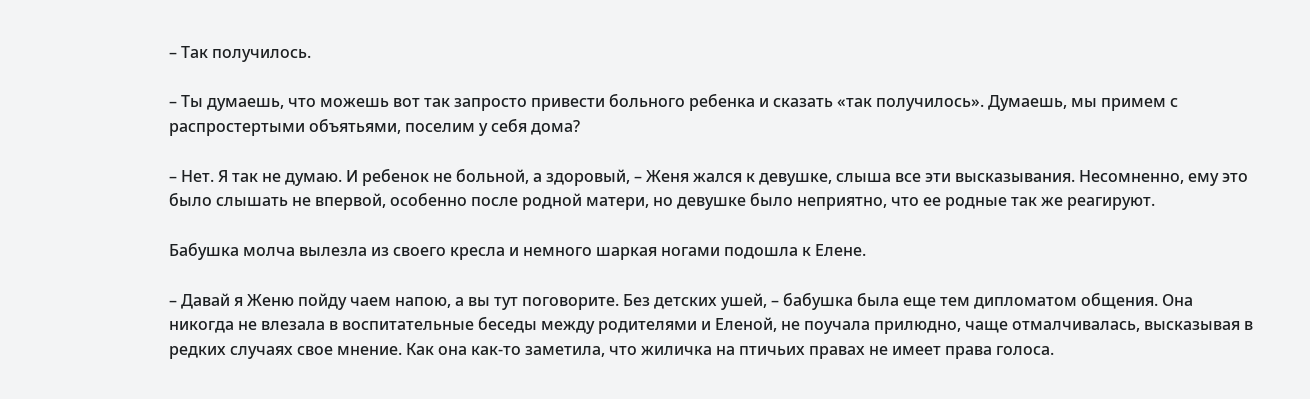– Так получилось.

– Ты думаешь, что можешь вот так запросто привести больного ребенка и сказать «так получилось». Думаешь, мы примем с распростертыми объятьями, поселим у себя дома?

– Нет. Я так не думаю. И ребенок не больной, а здоровый, – Женя жался к девушке, слыша все эти высказывания. Несомненно, ему это было слышать не впервой, особенно после родной матери, но девушке было неприятно, что ее родные так же реагируют.

Бабушка молча вылезла из своего кресла и немного шаркая ногами подошла к Елене.

– Давай я Женю пойду чаем напою, а вы тут поговорите. Без детских ушей, – бабушка была еще тем дипломатом общения. Она никогда не влезала в воспитательные беседы между родителями и Еленой, не поучала прилюдно, чаще отмалчивалась, высказывая в редких случаях свое мнение. Как она как-то заметила, что жиличка на птичьих правах не имеет права голоса.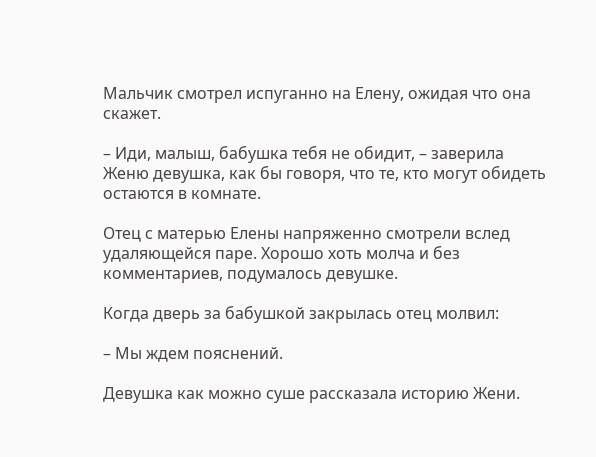Мальчик смотрел испуганно на Елену, ожидая что она скажет.

– Иди, малыш, бабушка тебя не обидит, – заверила Женю девушка, как бы говоря, что те, кто могут обидеть остаются в комнате.

Отец с матерью Елены напряженно смотрели вслед удаляющейся паре. Хорошо хоть молча и без комментариев, подумалось девушке.

Когда дверь за бабушкой закрылась отец молвил:

– Мы ждем пояснений.

Девушка как можно суше рассказала историю Жени.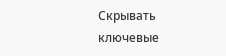Скрывать ключевые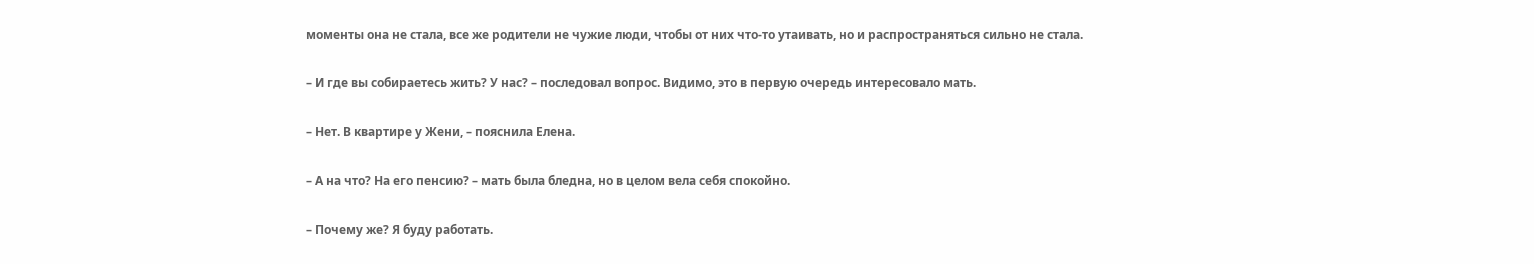моменты она не стала, все же родители не чужие люди, чтобы от них что-то утаивать, но и распространяться сильно не стала.

– И где вы собираетесь жить? У нас? – последовал вопрос. Видимо, это в первую очередь интересовало мать.

– Нет. В квартире у Жени, – пояснила Елена.

– А на что? На его пенсию? – мать была бледна, но в целом вела себя спокойно.

– Почему же? Я буду работать.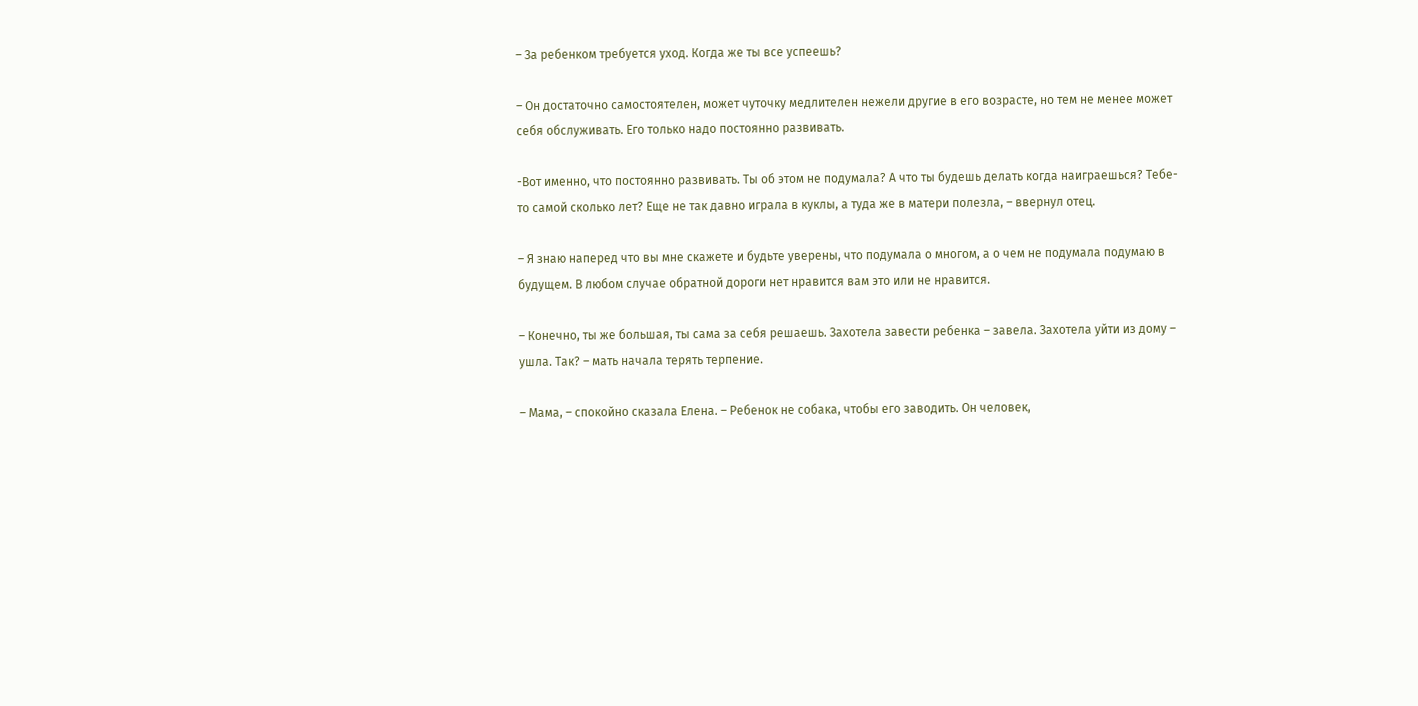– За ребенком требуется уход. Когда же ты все успеешь?

– Он достаточно самостоятелен, может чуточку медлителен нежели другие в его возрасте, но тем не менее может себя обслуживать. Его только надо постоянно развивать.

-Вот именно, что постоянно развивать. Ты об этом не подумала? А что ты будешь делать когда наиграешься? Тебе-то самой сколько лет? Еще не так давно играла в куклы, а туда же в матери полезла, – ввернул отец.

– Я знаю наперед что вы мне скажете и будьте уверены, что подумала о многом, а о чем не подумала подумаю в будущем. В любом случае обратной дороги нет нравится вам это или не нравится.

– Конечно, ты же большая, ты сама за себя решаешь. Захотела завести ребенка – завела. Захотела уйти из дому – ушла. Так? – мать начала терять терпение.

– Мама, – спокойно сказала Елена. – Ребенок не собака, чтобы его заводить. Он человек,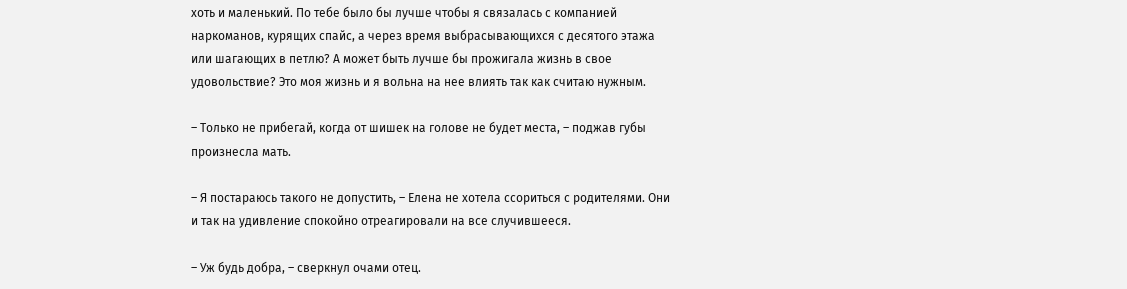хоть и маленький. По тебе было бы лучше чтобы я связалась с компанией наркоманов, курящих спайс, а через время выбрасывающихся с десятого этажа или шагающих в петлю? А может быть лучше бы прожигала жизнь в свое удовольствие? Это моя жизнь и я вольна на нее влиять так как считаю нужным.

– Только не прибегай, когда от шишек на голове не будет места, – поджав губы произнесла мать.

– Я постараюсь такого не допустить, – Елена не хотела ссориться с родителями. Они и так на удивление спокойно отреагировали на все случившееся.

– Уж будь добра, – сверкнул очами отец.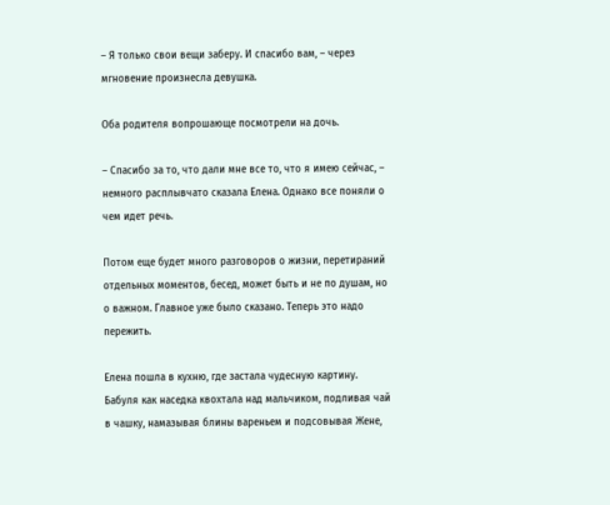– Я только свои вещи заберу. И спасибо вам, – через мгновение произнесла девушка.

Оба родителя вопрошающе посмотрели на дочь.

– Спасибо за то, что дали мне все то, что я имею сейчас, – немного расплывчато сказала Елена. Однако все поняли о чем идет речь.

Потом еще будет много разговоров о жизни, перетираний отдельных моментов, бесед, может быть и не по душам, но о важном. Главное уже было сказано. Теперь это надо пережить.

Елена пошла в кухню, где застала чудесную картину. Бабуля как наседка квохтала над мальчиком, подливая чай в чашку, намазывая блины вареньем и подсовывая Жене,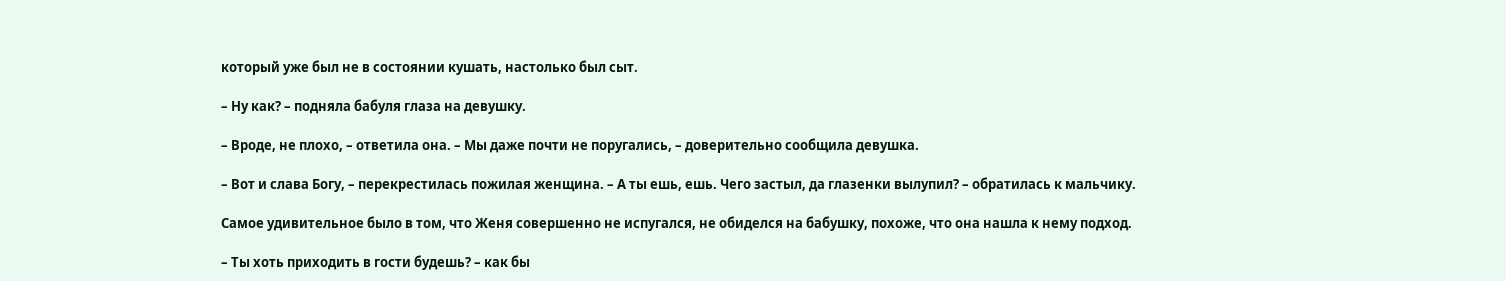который уже был не в состоянии кушать, настолько был сыт.

– Ну как? – подняла бабуля глаза на девушку.

– Вроде, не плохо, – ответила она. – Мы даже почти не поругались, – доверительно сообщила девушка.

– Вот и слава Богу, – перекрестилась пожилая женщина. – А ты ешь, ешь. Чего застыл, да глазенки вылупил? – обратилась к мальчику.

Самое удивительное было в том, что Женя совершенно не испугался, не обиделся на бабушку, похоже, что она нашла к нему подход.

– Ты хоть приходить в гости будешь? – как бы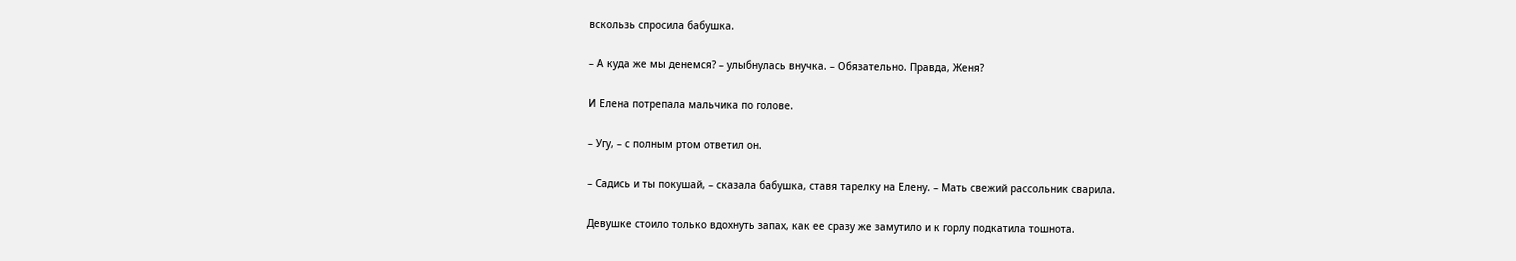вскользь спросила бабушка.

– А куда же мы денемся? – улыбнулась внучка. – Обязательно. Правда, Женя?

И Елена потрепала мальчика по голове.

– Угу, – с полным ртом ответил он.

– Садись и ты покушай, – сказала бабушка, ставя тарелку на Елену. – Мать свежий рассольник сварила.

Девушке стоило только вдохнуть запах, как ее сразу же замутило и к горлу подкатила тошнота.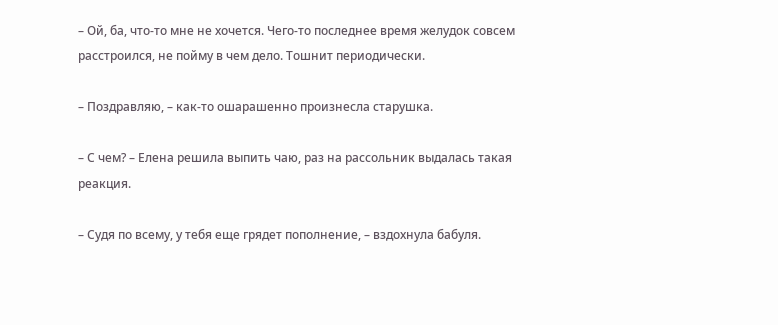– Ой, ба, что-то мне не хочется. Чего-то последнее время желудок совсем расстроился, не пойму в чем дело. Тошнит периодически.

– Поздравляю, – как-то ошарашенно произнесла старушка.

– С чем? – Елена решила выпить чаю, раз на рассольник выдалась такая реакция.

– Судя по всему, у тебя еще грядет пополнение, – вздохнула бабуля.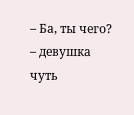– Ба, ты чего? – девушка чуть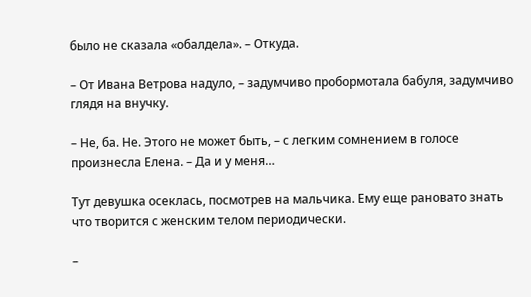было не сказала «обалдела». – Откуда.

– От Ивана Ветрова надуло, – задумчиво пробормотала бабуля, задумчиво глядя на внучку.

– Не, ба. Не. Этого не может быть, – с легким сомнением в голосе произнесла Елена. – Да и у меня…

Тут девушка осеклась, посмотрев на мальчика. Ему еще рановато знать что творится с женским телом периодически.

–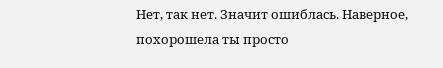Нет, так нет. Значит ошиблась. Наверное, похорошела ты просто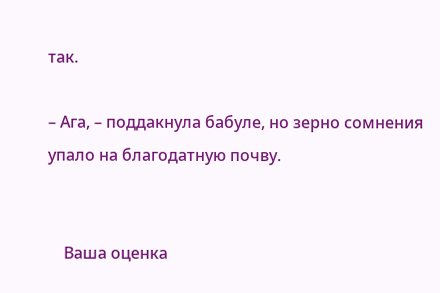так.

– Ага, – поддакнула бабуле, но зерно сомнения упало на благодатную почву.


    Ваша оценка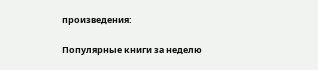произведения:

Популярные книги за неделю